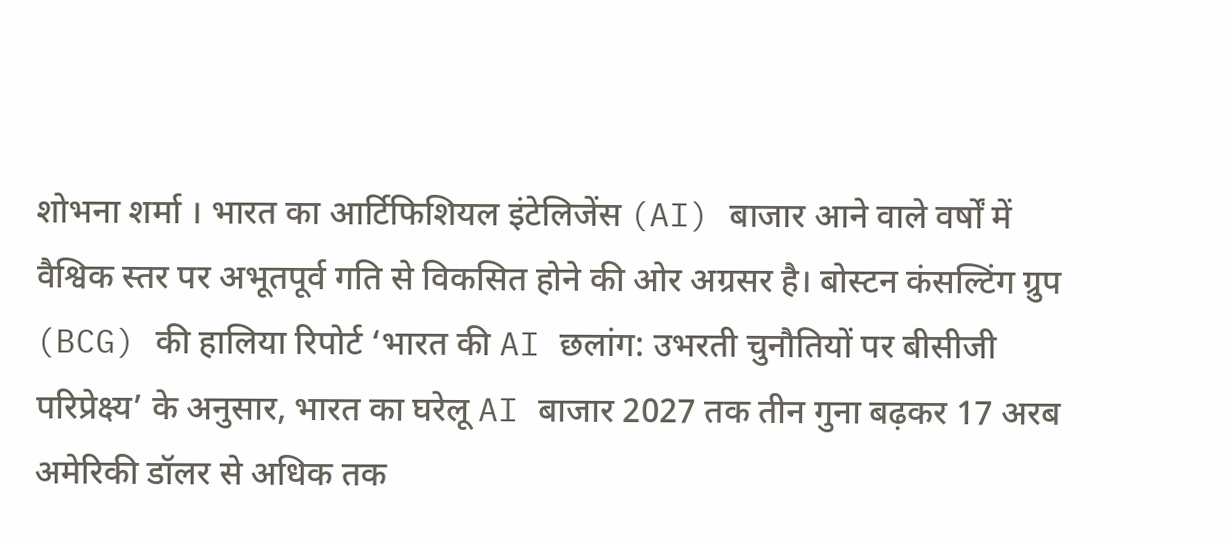शोभना शर्मा । भारत का आर्टिफिशियल इंटेलिजेंस (AI) बाजार आने वाले वर्षों में वैश्विक स्तर पर अभूतपूर्व गति से विकसित होने की ओर अग्रसर है। बोस्टन कंसल्टिंग ग्रुप (BCG) की हालिया रिपोर्ट ‘भारत की AI छलांग: उभरती चुनौतियों पर बीसीजी परिप्रेक्ष्य’ के अनुसार, भारत का घरेलू AI बाजार 2027 तक तीन गुना बढ़कर 17 अरब अमेरिकी डॉलर से अधिक तक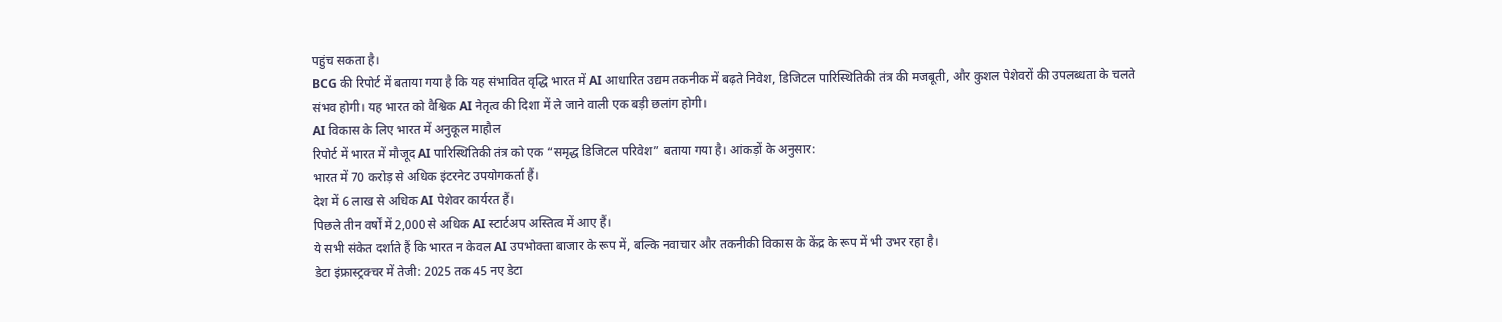पहुंच सकता है।
BCG की रिपोर्ट में बताया गया है कि यह संभावित वृद्धि भारत में AI आधारित उद्यम तकनीक में बढ़ते निवेश, डिजिटल पारिस्थितिकी तंत्र की मजबूती, और कुशल पेशेवरों की उपलब्धता के चलते संभव होगी। यह भारत को वैश्विक AI नेतृत्व की दिशा में ले जाने वाली एक बड़ी छलांग होगी।
AI विकास के लिए भारत में अनुकूल माहौल
रिपोर्ट में भारत में मौजूद AI पारिस्थितिकी तंत्र को एक “समृद्ध डिजिटल परिवेश” बताया गया है। आंकड़ों के अनुसार:
भारत में 70 करोड़ से अधिक इंटरनेट उपयोगकर्ता हैं।
देश में 6 लाख से अधिक AI पेशेवर कार्यरत हैं।
पिछले तीन वर्षों में 2,000 से अधिक AI स्टार्टअप अस्तित्व में आए हैं।
ये सभी संकेत दर्शाते हैं कि भारत न केवल AI उपभोक्ता बाजार के रूप में, बल्कि नवाचार और तकनीकी विकास के केंद्र के रूप में भी उभर रहा है।
डेटा इंफ्रास्ट्रक्चर में तेजी: 2025 तक 45 नए डेटा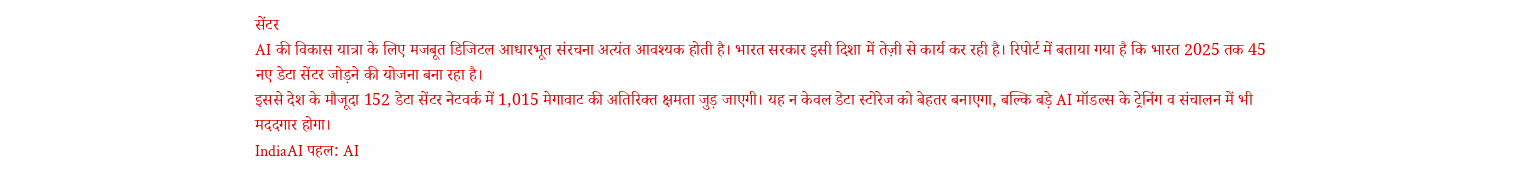सेंटर
AI की विकास यात्रा के लिए मजबूत डिजिटल आधारभूत संरचना अत्यंत आवश्यक होती है। भारत सरकार इसी दिशा में तेज़ी से कार्य कर रही है। रिपोर्ट में बताया गया है कि भारत 2025 तक 45 नए डेटा सेंटर जोड़ने की योजना बना रहा है।
इससे देश के मौजूदा 152 डेटा सेंटर नेटवर्क में 1,015 मेगावाट की अतिरिक्त क्षमता जुड़ जाएगी। यह न केवल डेटा स्टोरेज को बेहतर बनाएगा, बल्कि बड़े AI मॉडल्स के ट्रेनिंग व संचालन में भी मददगार होगा।
IndiaAI पहल: AI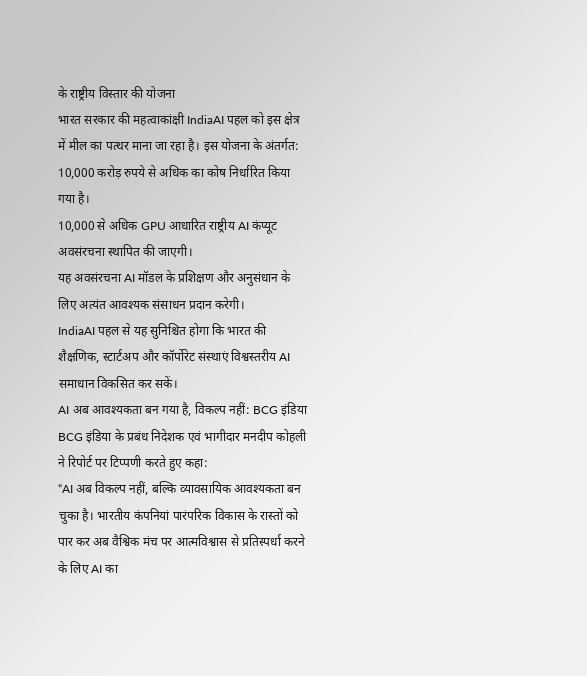के राष्ट्रीय विस्तार की योजना
भारत सरकार की महत्वाकांक्षी IndiaAI पहल को इस क्षेत्र में मील का पत्थर माना जा रहा है। इस योजना के अंतर्गत:
10,000 करोड़ रुपये से अधिक का कोष निर्धारित किया गया है।
10,000 से अधिक GPU आधारित राष्ट्रीय AI कंप्यूट अवसंरचना स्थापित की जाएगी।
यह अवसंरचना AI मॉडल के प्रशिक्षण और अनुसंधान के लिए अत्यंत आवश्यक संसाधन प्रदान करेगी।
IndiaAI पहल से यह सुनिश्चित होगा कि भारत की शैक्षणिक, स्टार्टअप और कॉर्पोरेट संस्थाएं विश्वस्तरीय AI समाधान विकसित कर सकें।
AI अब आवश्यकता बन गया है, विकल्प नहीं: BCG इंडिया
BCG इंडिया के प्रबंध निदेशक एवं भागीदार मनदीप कोहली ने रिपोर्ट पर टिप्पणी करते हुए कहा:
“AI अब विकल्प नहीं, बल्कि व्यावसायिक आवश्यकता बन चुका है। भारतीय कंपनियां पारंपरिक विकास के रास्तों को पार कर अब वैश्विक मंच पर आत्मविश्वास से प्रतिस्पर्धा करने के लिए AI का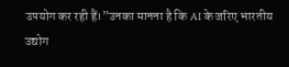उपयोग कर रही हैं।”उनका मानना है कि AI के जरिए भारतीय उद्योग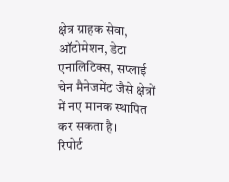क्षेत्र ग्राहक सेवा, ऑटोमेशन, डेटा एनालिटिक्स, सप्लाई चेन मैनेजमेंट जैसे क्षेत्रों में नए मानक स्थापित कर सकता है।
रिपोर्ट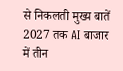से निकलती मुख्य बातें
2027 तक AI बाजार में तीन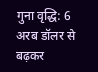गुना वृद्धि: 6 अरब डॉलर से बढ़कर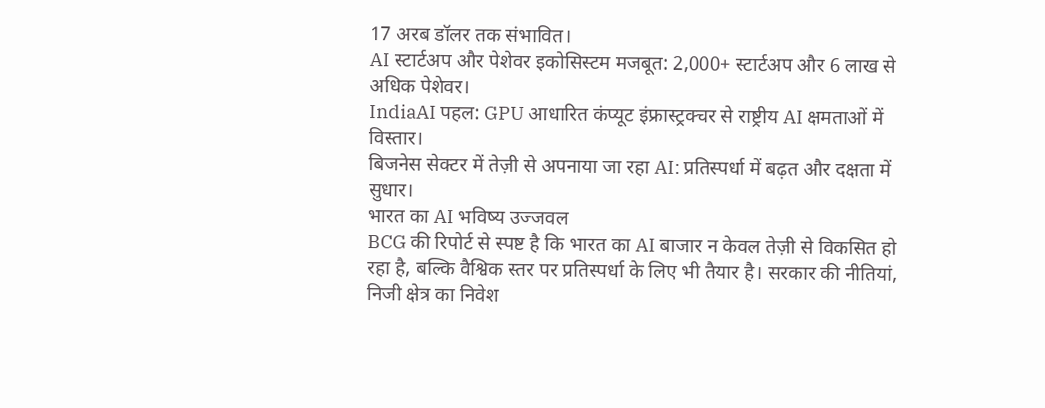17 अरब डॉलर तक संभावित।
AI स्टार्टअप और पेशेवर इकोसिस्टम मजबूत: 2,000+ स्टार्टअप और 6 लाख से अधिक पेशेवर।
IndiaAI पहल: GPU आधारित कंप्यूट इंफ्रास्ट्रक्चर से राष्ट्रीय AI क्षमताओं में विस्तार।
बिजनेस सेक्टर में तेज़ी से अपनाया जा रहा AI: प्रतिस्पर्धा में बढ़त और दक्षता में सुधार।
भारत का AI भविष्य उज्जवल
BCG की रिपोर्ट से स्पष्ट है कि भारत का AI बाजार न केवल तेज़ी से विकसित हो रहा है, बल्कि वैश्विक स्तर पर प्रतिस्पर्धा के लिए भी तैयार है। सरकार की नीतियां, निजी क्षेत्र का निवेश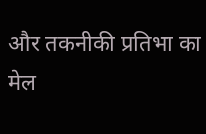और तकनीकी प्रतिभा का मेल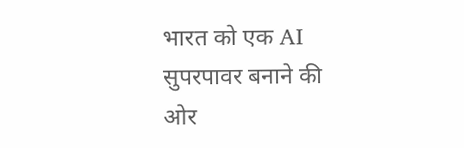भारत को एक AI सुपरपावर बनाने की ओर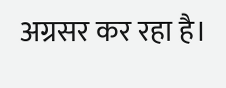अग्रसर कर रहा है।